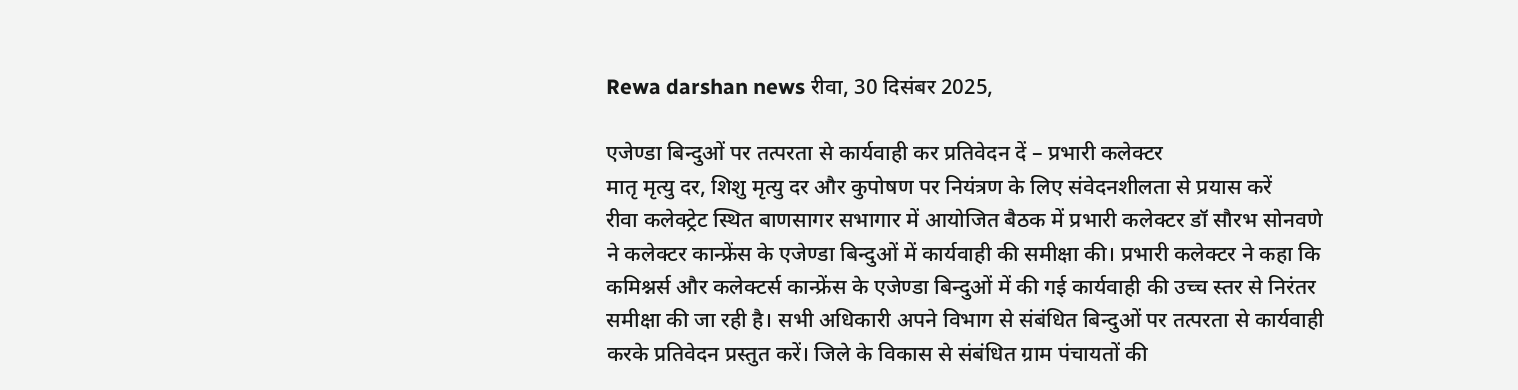Rewa darshan news रीवा, 30 दिसंबर 2025,

एजेण्डा बिन्दुओं पर तत्परता से कार्यवाही कर प्रतिवेदन दें – प्रभारी कलेक्टर
मातृ मृत्यु दर, शिशु मृत्यु दर और कुपोषण पर नियंत्रण के लिए संवेदनशीलता से प्रयास करें
रीवा कलेक्ट्रेट स्थित बाणसागर सभागार में आयोजित बैठक में प्रभारी कलेक्टर डॉ सौरभ सोनवणे ने कलेक्टर कान्फ्रेंस के एजेण्डा बिन्दुओं में कार्यवाही की समीक्षा की। प्रभारी कलेक्टर ने कहा कि कमिश्नर्स और कलेक्टर्स कान्फ्रेंस के एजेण्डा बिन्दुओं में की गई कार्यवाही की उच्च स्तर से निरंतर समीक्षा की जा रही है। सभी अधिकारी अपने विभाग से संबंधित बिन्दुओं पर तत्परता से कार्यवाही करके प्रतिवेदन प्रस्तुत करें। जिले के विकास से संबंधित ग्राम पंचायतों की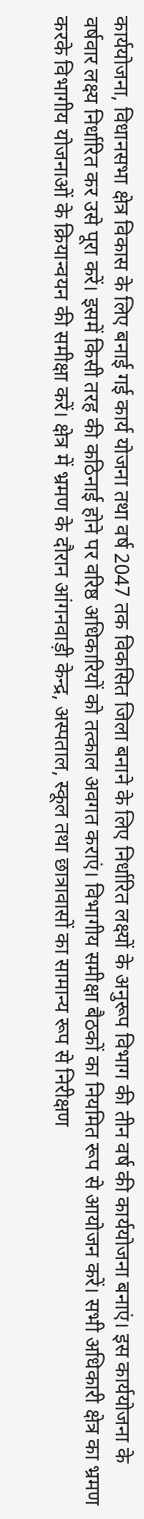कार्ययोजना, विधानसभा क्षेत्र विकास के लिए बनाई गई कार्य योजना तथा वर्ष 2047 तक विकसित जिला बनाने के लिए निर्धारित लक्ष्यों के अनुरूप विभाग की तीन वर्ष की कार्ययोजना बनाएं। इस कार्ययोजना के वर्षवार लक्ष्य निर्धारित कर उसे पूरा करें। इसमें किसी तरह की कठिनाई होने पर वरिष्ठ अधिकारियों को तत्काल अवगत कराएं। विभागीय समीक्षा बैठकों का नियमित रूप से आयोजन करें। सभी अधिकारी क्षेत्र का भ्रमण करके विभागीय योजनाओं के क्रियान्वयन की समीक्षा करें। क्षेत्र में भ्रमण के दौरान आंगनवाड़ी केन्द्र, अस्पताल, स्कूल तथा छात्रावासों का सामान्य रूप से निरीक्षण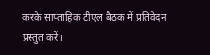करके साप्ताहिक टीएल बैठक में प्रतिवेदन प्रस्तुत करें।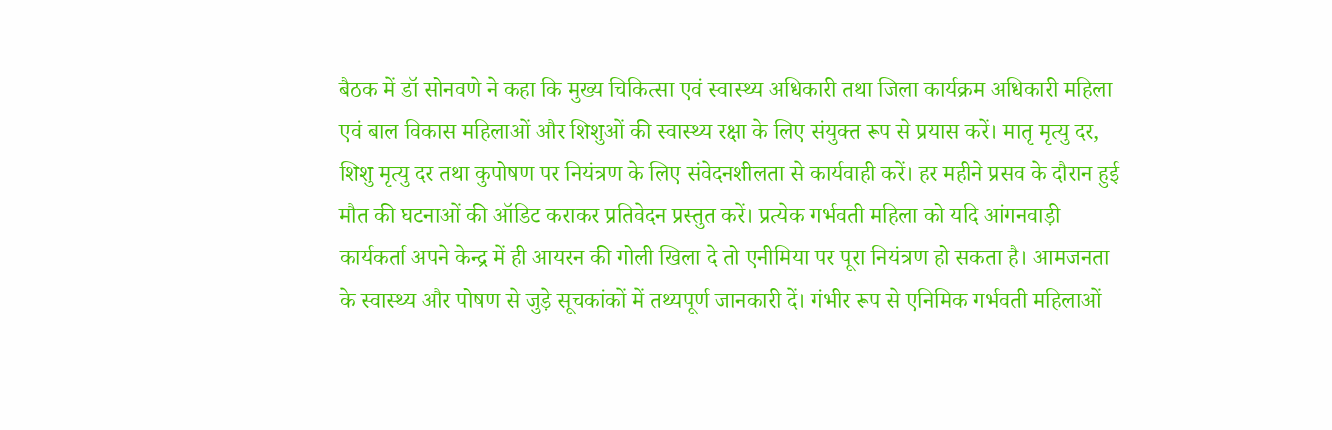बैठक में डॉ सोनवणे ने कहा कि मुख्य चिकित्सा एवं स्वास्थ्य अधिकारी तथा जिला कार्यक्रम अधिकारी महिला एवं बाल विकास महिलाओं और शिशुओं की स्वास्थ्य रक्षा के लिए संयुक्त रूप से प्रयास करें। मातृ मृत्यु दर, शिशु मृत्यु दर तथा कुपोषण पर नियंत्रण के लिए संवेदनशीलता से कार्यवाही करें। हर महीने प्रसव के दौरान हुई मौत की घटनाओं की ऑडिट कराकर प्रतिवेदन प्रस्तुत करें। प्रत्येक गर्भवती महिला को यदि आंगनवाड़ी कार्यकर्ता अपने केन्द्र में ही आयरन की गोली खिला दे तो एनीमिया पर पूरा नियंत्रण हो सकता है। आमजनता के स्वास्थ्य और पोषण से जुड़े सूचकांकों में तथ्यपूर्ण जानकारी दें। गंभीर रूप से एनिमिक गर्भवती महिलाओं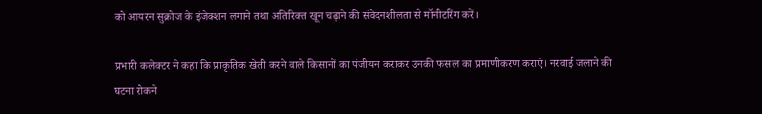को आयरन सुक्रोज के इंजेक्शन लगाने तथा अतिरिक्त खून चढ़ाने की संवेदनशीलता से मॉनीटरिंग करें।

प्रभारी कलेक्टर ने कहा कि प्राकृतिक खेती करने वाले किसानों का पंजीयन कराकर उनकी फसल का प्रमाणीकरण कराएं। नरवाई जलाने की घटना रोकने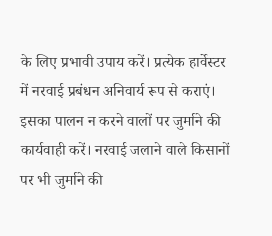के लिए प्रभावी उपाय करें। प्रत्येक हार्वेस्टर में नरवाई प्रबंधन अनिवार्य रूप से कराएं। इसका पालन न करने वालों पर जुर्माने की कार्यवाही करें। नरवाई जलाने वाले किसानों पर भी जुर्माने की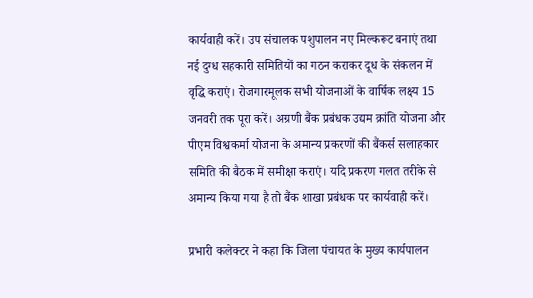कार्यवाही करें। उप संचालक पशुपालन नए मिल्करूट बनाएं तथा नई दुग्ध सहकारी समितियों का गठन कराकर दूध के संकलन में वृद्धि कराएं। रोजगारमूलक सभी योजनाओं के वार्षिक लक्ष्य 15 जनवरी तक पूरा करें। अग्रणी बैंक प्रबंधक उद्यम क्रांति योजना और पीएम विश्वकर्मा योजना के अमान्य प्रकरणों की बैंकर्स सलाहकार समिति की बैठक में समीक्षा कराएं। यदि प्रकरण गलत तरीके से अमान्य किया गया है तो बैंक शाखा प्रबंधक पर कार्यवाही करें।

प्रभारी कलेक्टर ने कहा कि जिला पंचायत के मुख्य कार्यपालन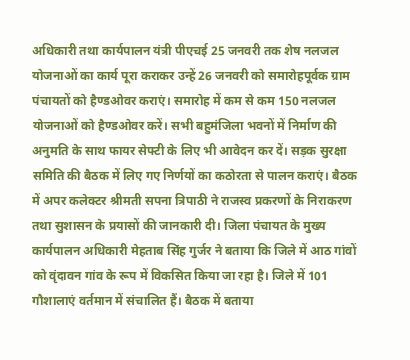अधिकारी तथा कार्यपालन यंत्री पीएचई 25 जनवरी तक शेष नलजल योजनाओं का कार्य पूरा कराकर उन्हें 26 जनवरी को समारोहपूर्वक ग्राम पंचायतों को हैण्डओवर कराएं। समारोह में कम से कम 150 नलजल योजनाओं को हैण्डओवर करें। सभी बहुमंजिला भवनों में निर्माण की अनुमति के साथ फायर सेफ्टी के लिए भी आवेदन कर दें। सड़क सुरक्षा समिति की बैठक में लिए गए निर्णयों का कठोरता से पालन कराएं। बैठक में अपर कलेक्टर श्रीमती सपना त्रिपाठी ने राजस्व प्रकरणों के निराकरण तथा सुशासन के प्रयासों की जानकारी दी। जिला पंचायत के मुख्य कार्यपालन अधिकारी मेहताब सिंह गुर्जर ने बताया कि जिले में आठ गांवों को वृंदावन गांव के रूप में विकसित किया जा रहा है। जिले में 101 गौशालाएं वर्तमान में संचालित हैं। बैठक में बताया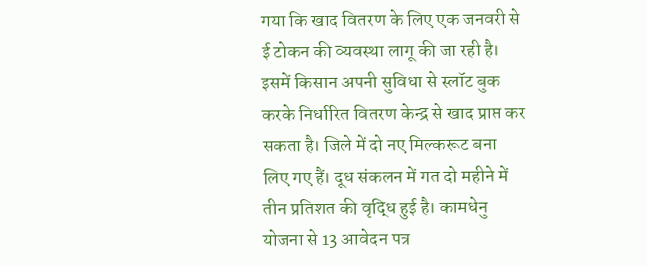गया कि खाद वितरण के लिए एक जनवरी से ई टोकन की व्यवस्था लागू की जा रही है। इसमें किसान अपनी सुविधा से स्लॉट बुक करके निर्धारित वितरण केन्द्र से खाद प्राप्त कर सकता है। जिले में दो नए मिल्करूट बना लिए गए हैं। दूध संकलन में गत दो महीने में तीन प्रतिशत की वृद्धि हुई है। कामधेनु योजना से 13 आवेदन पत्र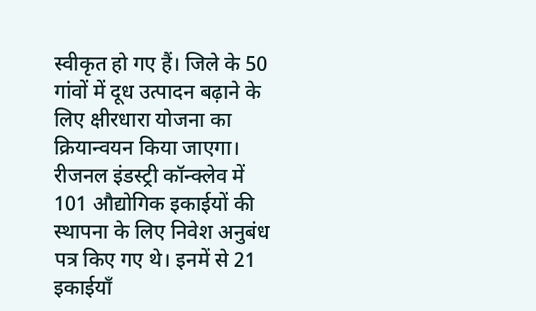स्वीकृत हो गए हैं। जिले के 50 गांवों में दूध उत्पादन बढ़ाने के लिए क्षीरधारा योजना का क्रियान्वयन किया जाएगा। रीजनल इंडस्ट्री कॉन्क्लेव में 101 औद्योगिक इकाईयों की स्थापना के लिए निवेश अनुबंध पत्र किए गए थे। इनमें से 21 इकाईयाँ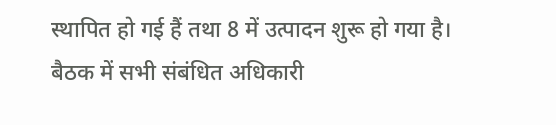स्थापित हो गई हैं तथा 8 में उत्पादन शुरू हो गया है। बैठक में सभी संबंधित अधिकारी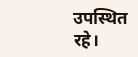उपस्थित रहे।